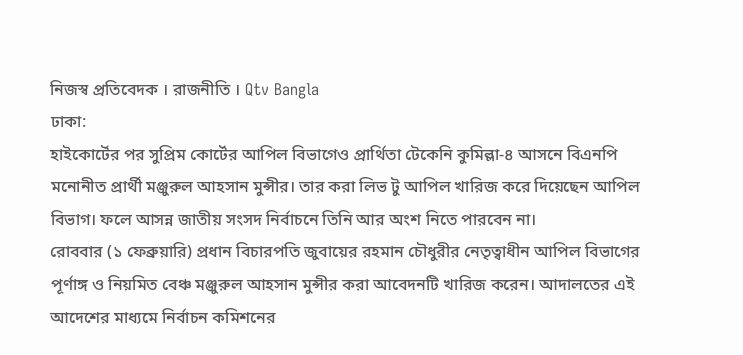নিজস্ব প্রতিবেদক । রাজনীতি । Qtv Bangla
ঢাকা:
হাইকোর্টের পর সুপ্রিম কোর্টের আপিল বিভাগেও প্রার্থিতা টেকেনি কুমিল্লা-৪ আসনে বিএনপি মনোনীত প্রার্থী মঞ্জুরুল আহসান মুন্সীর। তার করা লিভ টু আপিল খারিজ করে দিয়েছেন আপিল বিভাগ। ফলে আসন্ন জাতীয় সংসদ নির্বাচনে তিনি আর অংশ নিতে পারবেন না।
রোববার (১ ফেব্রুয়ারি) প্রধান বিচারপতি জুবায়ের রহমান চৌধুরীর নেতৃত্বাধীন আপিল বিভাগের পূর্ণাঙ্গ ও নিয়মিত বেঞ্চ মঞ্জুরুল আহসান মুন্সীর করা আবেদনটি খারিজ করেন। আদালতের এই আদেশের মাধ্যমে নির্বাচন কমিশনের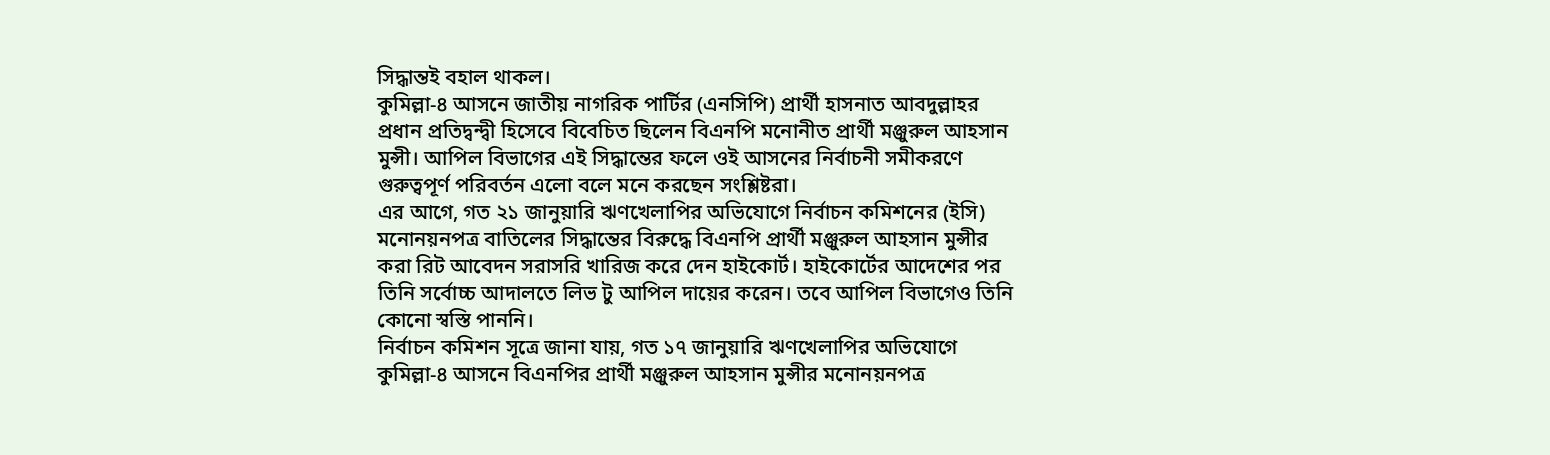সিদ্ধান্তই বহাল থাকল।
কুমিল্লা-৪ আসনে জাতীয় নাগরিক পার্টির (এনসিপি) প্রার্থী হাসনাত আবদুল্লাহর প্রধান প্রতিদ্বন্দ্বী হিসেবে বিবেচিত ছিলেন বিএনপি মনোনীত প্রার্থী মঞ্জুরুল আহসান মুন্সী। আপিল বিভাগের এই সিদ্ধান্তের ফলে ওই আসনের নির্বাচনী সমীকরণে গুরুত্বপূর্ণ পরিবর্তন এলো বলে মনে করছেন সংশ্লিষ্টরা।
এর আগে, গত ২১ জানুয়ারি ঋণখেলাপির অভিযোগে নির্বাচন কমিশনের (ইসি) মনোনয়নপত্র বাতিলের সিদ্ধান্তের বিরুদ্ধে বিএনপি প্রার্থী মঞ্জুরুল আহসান মুন্সীর করা রিট আবেদন সরাসরি খারিজ করে দেন হাইকোর্ট। হাইকোর্টের আদেশের পর তিনি সর্বোচ্চ আদালতে লিভ টু আপিল দায়ের করেন। তবে আপিল বিভাগেও তিনি কোনো স্বস্তি পাননি।
নির্বাচন কমিশন সূত্রে জানা যায়, গত ১৭ জানুয়ারি ঋণখেলাপির অভিযোগে কুমিল্লা-৪ আসনে বিএনপির প্রার্থী মঞ্জুরুল আহসান মুন্সীর মনোনয়নপত্র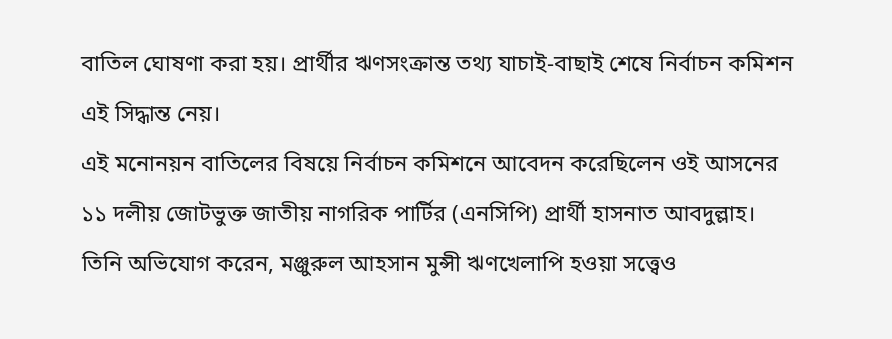বাতিল ঘোষণা করা হয়। প্রার্থীর ঋণসংক্রান্ত তথ্য যাচাই-বাছাই শেষে নির্বাচন কমিশন এই সিদ্ধান্ত নেয়।
এই মনোনয়ন বাতিলের বিষয়ে নির্বাচন কমিশনে আবেদন করেছিলেন ওই আসনের ১১ দলীয় জোটভুক্ত জাতীয় নাগরিক পার্টির (এনসিপি) প্রার্থী হাসনাত আবদুল্লাহ। তিনি অভিযোগ করেন, মঞ্জুরুল আহসান মুন্সী ঋণখেলাপি হওয়া সত্ত্বেও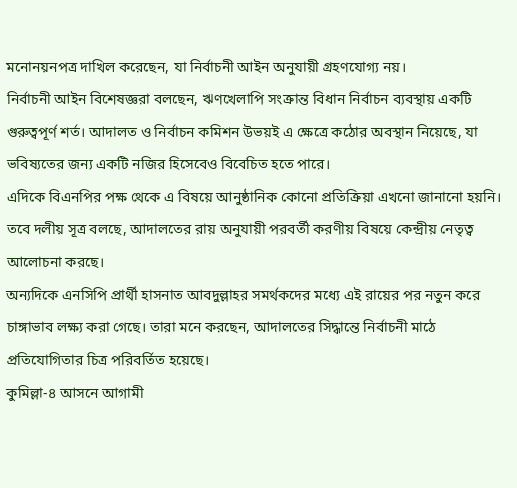মনোনয়নপত্র দাখিল করেছেন, যা নির্বাচনী আইন অনুযায়ী গ্রহণযোগ্য নয়।
নির্বাচনী আইন বিশেষজ্ঞরা বলছেন, ঋণখেলাপি সংক্রান্ত বিধান নির্বাচন ব্যবস্থায় একটি গুরুত্বপূর্ণ শর্ত। আদালত ও নির্বাচন কমিশন উভয়ই এ ক্ষেত্রে কঠোর অবস্থান নিয়েছে, যা ভবিষ্যতের জন্য একটি নজির হিসেবেও বিবেচিত হতে পারে।
এদিকে বিএনপির পক্ষ থেকে এ বিষয়ে আনুষ্ঠানিক কোনো প্রতিক্রিয়া এখনো জানানো হয়নি। তবে দলীয় সূত্র বলছে, আদালতের রায় অনুযায়ী পরবর্তী করণীয় বিষয়ে কেন্দ্রীয় নেতৃত্ব আলোচনা করছে।
অন্যদিকে এনসিপি প্রার্থী হাসনাত আবদুল্লাহর সমর্থকদের মধ্যে এই রায়ের পর নতুন করে চাঙ্গাভাব লক্ষ্য করা গেছে। তারা মনে করছেন, আদালতের সিদ্ধান্তে নির্বাচনী মাঠে প্রতিযোগিতার চিত্র পরিবর্তিত হয়েছে।
কুমিল্লা-৪ আসনে আগামী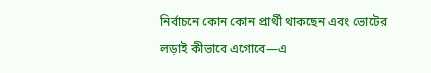নির্বাচনে কোন কোন প্রার্থী থাকছেন এবং ভোটের লড়াই কীভাবে এগোবে—এ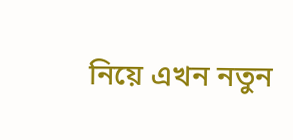নিয়ে এখন নতুন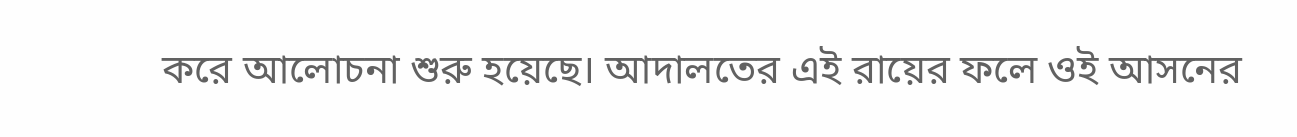করে আলোচনা শুরু হয়েছে। আদালতের এই রায়ের ফলে ওই আসনের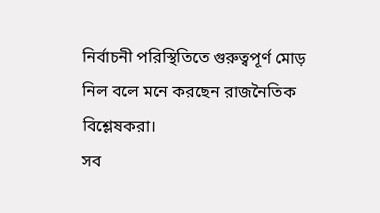নির্বাচনী পরিস্থিতিতে গুরুত্বপূর্ণ মোড় নিল বলে মনে করছেন রাজনৈতিক বিশ্লেষকরা।
সব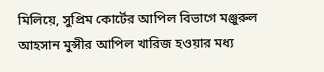মিলিয়ে, সুপ্রিম কোর্টের আপিল বিভাগে মঞ্জুরুল আহসান মুন্সীর আপিল খারিজ হওয়ার মধ্য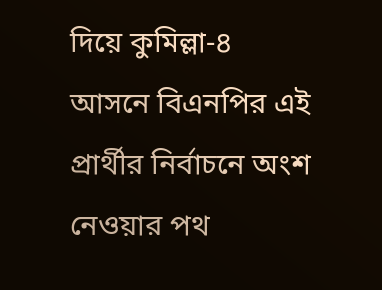দিয়ে কুমিল্লা-৪ আসনে বিএনপির এই প্রার্থীর নির্বাচনে অংশ নেওয়ার পথ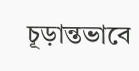চূড়ান্তভাবে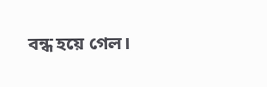বন্ধ হয়ে গেল।